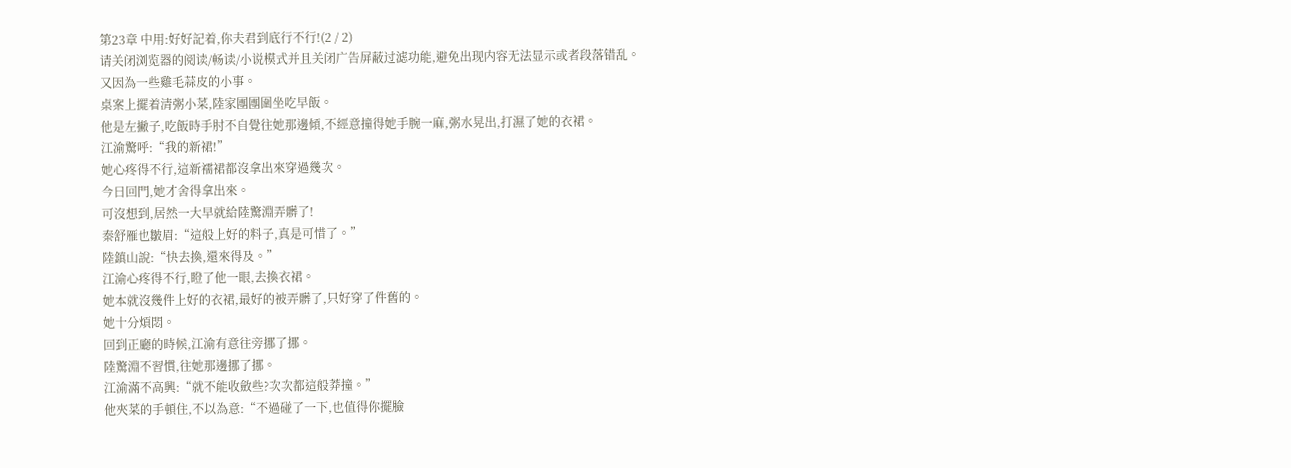第23章 中用:好好記着,你夫君到底行不行!(2 / 2)
请关闭浏览器的阅读/畅读/小说模式并且关闭广告屏蔽过滤功能,避免出现内容无法显示或者段落错乱。
又因為一些雞毛蒜皮的小事。
桌案上擺着清粥小菜,陸家團團圍坐吃早飯。
他是左撇子,吃飯時手肘不自覺往她那邊傾,不經意撞得她手腕一麻,粥水晃出,打濕了她的衣裙。
江渝驚呼:“我的新裙!”
她心疼得不行,這新襦裙都沒拿出來穿過幾次。
今日回門,她才舍得拿出來。
可沒想到,居然一大早就給陸驚淵弄髒了!
秦舒雁也皺眉:“這般上好的料子,真是可惜了。”
陸鎮山說:“快去換,還來得及。”
江渝心疼得不行,瞪了他一眼,去換衣裙。
她本就沒幾件上好的衣裙,最好的被弄髒了,只好穿了件舊的。
她十分煩悶。
回到正廳的時候,江渝有意往旁挪了挪。
陸驚淵不習慣,往她那邊挪了挪。
江渝滿不高興:“就不能收斂些?次次都這般莽撞。”
他夾菜的手頓住,不以為意:“不過碰了一下,也值得你擺臉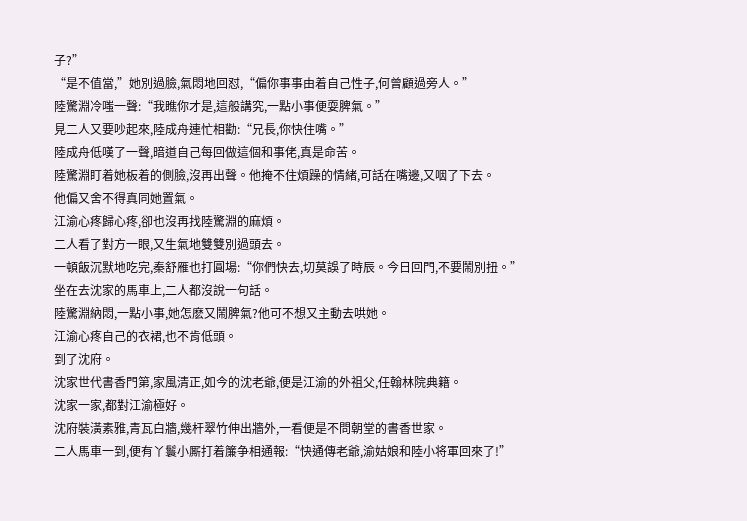子?”
“是不值當,”她別過臉,氣悶地回怼,“偏你事事由着自己性子,何曾顧過旁人。”
陸驚淵冷嗤一聲:“我瞧你才是,這般講究,一點小事便耍脾氣。”
見二人又要吵起來,陸成舟連忙相勸:“兄長,你快住嘴。”
陸成舟低嘆了一聲,暗道自己每回做這個和事佬,真是命苦。
陸驚淵盯着她板着的側臉,沒再出聲。他掩不住煩躁的情緒,可話在嘴邊,又咽了下去。
他偏又舍不得真同她置氣。
江渝心疼歸心疼,卻也沒再找陸驚淵的麻煩。
二人看了對方一眼,又生氣地雙雙別過頭去。
一頓飯沉默地吃完,秦舒雁也打圓場:“你們快去,切莫誤了時辰。今日回門,不要鬧別扭。”
坐在去沈家的馬車上,二人都沒說一句話。
陸驚淵納悶,一點小事,她怎麽又鬧脾氣?他可不想又主動去哄她。
江渝心疼自己的衣裙,也不肯低頭。
到了沈府。
沈家世代書香門第,家風清正,如今的沈老爺,便是江渝的外祖父,任翰林院典籍。
沈家一家,都對江渝極好。
沈府裝潢素雅,青瓦白牆,幾杆翠竹伸出牆外,一看便是不問朝堂的書香世家。
二人馬車一到,便有丫鬟小厮打着簾争相通報:“快通傳老爺,渝姑娘和陸小将軍回來了!”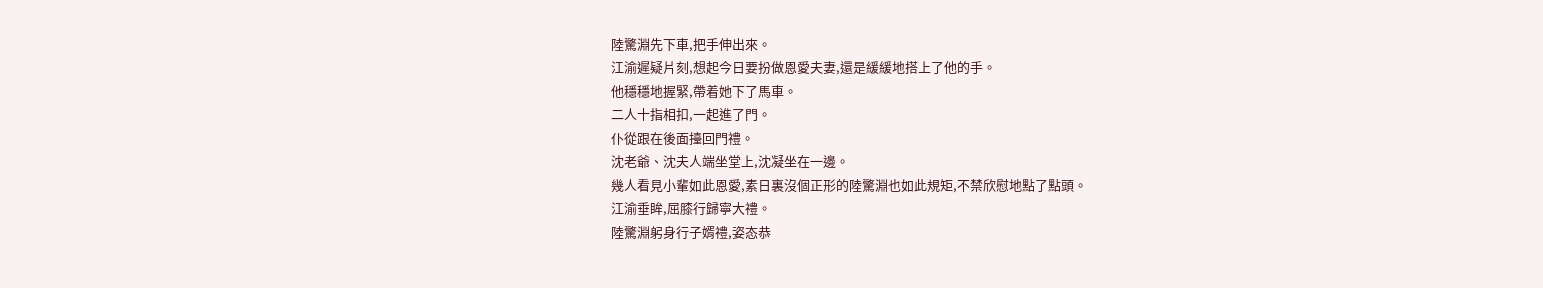陸驚淵先下車,把手伸出來。
江渝遲疑片刻,想起今日要扮做恩愛夫妻,還是緩緩地搭上了他的手。
他穩穩地握緊,帶着她下了馬車。
二人十指相扣,一起進了門。
仆從跟在後面擡回門禮。
沈老爺、沈夫人端坐堂上,沈凝坐在一邊。
幾人看見小輩如此恩愛,素日裏沒個正形的陸驚淵也如此規矩,不禁欣慰地點了點頭。
江渝垂眸,屈膝行歸寧大禮。
陸驚淵躬身行子婿禮,姿态恭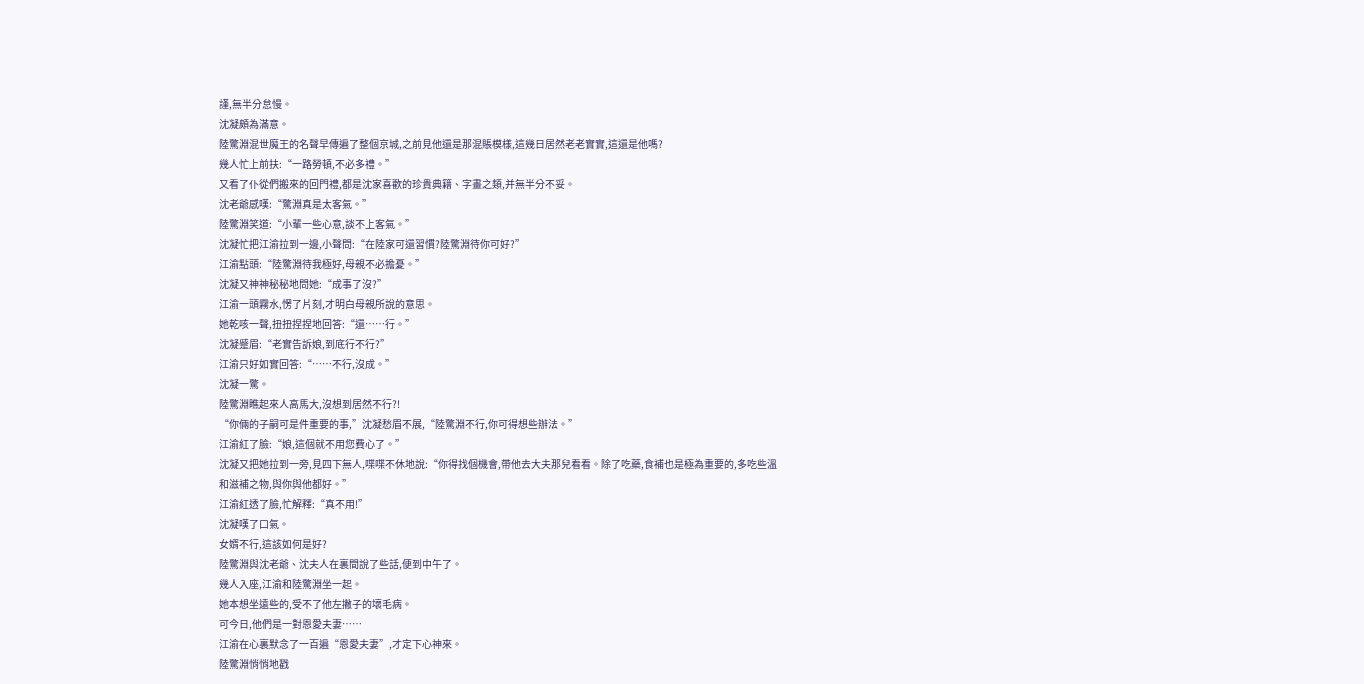謹,無半分怠慢。
沈凝頗為滿意。
陸驚淵混世魔王的名聲早傳遍了整個京城,之前見他還是那混賬模樣,這幾日居然老老實實,這還是他嗎?
幾人忙上前扶:“一路勞頓,不必多禮。”
又看了仆從們搬來的回門禮,都是沈家喜歡的珍貴典籍、字畫之類,并無半分不妥。
沈老爺感嘆:“驚淵真是太客氣。”
陸驚淵笑道:“小輩一些心意,談不上客氣。”
沈凝忙把江渝拉到一邊,小聲問:“在陸家可還習慣?陸驚淵待你可好?”
江渝點頭:“陸驚淵待我極好,母親不必擔憂。”
沈凝又神神秘秘地問她:“成事了沒?”
江渝一頭霧水,愣了片刻,才明白母親所說的意思。
她乾咳一聲,扭扭捏捏地回答:“還……行。”
沈凝蹙眉:“老實告訴娘,到底行不行?”
江渝只好如實回答:“……不行,沒成。”
沈凝一驚。
陸驚淵瞧起來人高馬大,沒想到居然不行?!
“你倆的子嗣可是件重要的事,”沈凝愁眉不展,“陸驚淵不行,你可得想些辦法。”
江渝紅了臉:“娘,這個就不用您費心了。”
沈凝又把她拉到一旁,見四下無人,喋喋不休地說:“你得找個機會,帶他去大夫那兒看看。除了吃藥,食補也是極為重要的,多吃些溫和滋補之物,與你與他都好。”
江渝紅透了臉,忙解釋:“真不用!”
沈凝嘆了口氣。
女婿不行,這該如何是好?
陸驚淵與沈老爺、沈夫人在裏間說了些話,便到中午了。
幾人入座,江渝和陸驚淵坐一起。
她本想坐遠些的,受不了他左撇子的壞毛病。
可今日,他們是一對恩愛夫妻……
江渝在心裏默念了一百遍“恩愛夫妻”,才定下心神來。
陸驚淵悄悄地戳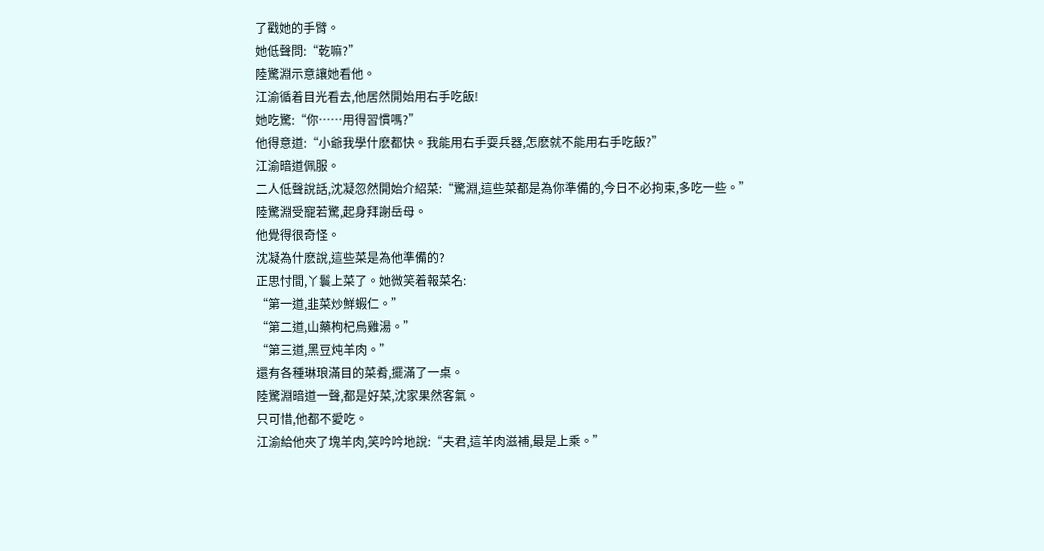了戳她的手臂。
她低聲問:“乾嘛?”
陸驚淵示意讓她看他。
江渝循着目光看去,他居然開始用右手吃飯!
她吃驚:“你……用得習慣嗎?”
他得意道:“小爺我學什麽都快。我能用右手耍兵器,怎麽就不能用右手吃飯?”
江渝暗道佩服。
二人低聲說話,沈凝忽然開始介紹菜:“驚淵,這些菜都是為你準備的,今日不必拘束,多吃一些。”
陸驚淵受寵若驚,起身拜謝岳母。
他覺得很奇怪。
沈凝為什麽說,這些菜是為他準備的?
正思忖間,丫鬟上菜了。她微笑着報菜名:
“第一道,韭菜炒鮮蝦仁。”
“第二道,山藥枸杞烏雞湯。”
“第三道,黑豆炖羊肉。”
還有各種琳琅滿目的菜肴,擺滿了一桌。
陸驚淵暗道一聲,都是好菜,沈家果然客氣。
只可惜,他都不愛吃。
江渝給他夾了塊羊肉,笑吟吟地說:“夫君,這羊肉滋補,最是上乘。”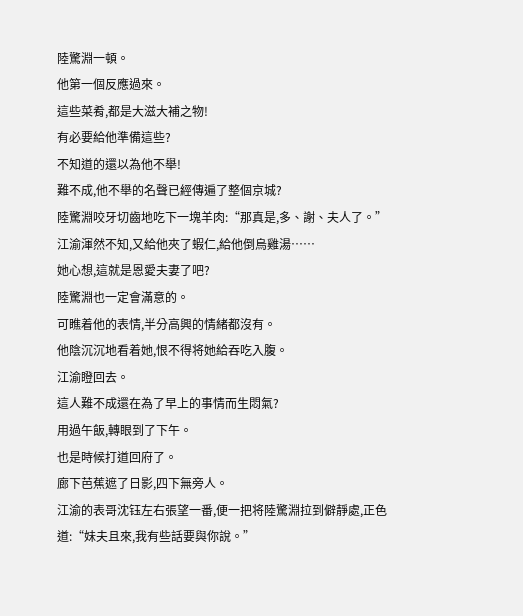陸驚淵一頓。
他第一個反應過來。
這些菜肴,都是大滋大補之物!
有必要給他準備這些?
不知道的還以為他不舉!
難不成,他不舉的名聲已經傳遍了整個京城?
陸驚淵咬牙切齒地吃下一塊羊肉:“那真是,多、謝、夫人了。”
江渝渾然不知,又給他夾了蝦仁,給他倒烏雞湯……
她心想,這就是恩愛夫妻了吧?
陸驚淵也一定會滿意的。
可瞧着他的表情,半分高興的情緒都沒有。
他陰沉沉地看着她,恨不得将她給吞吃入腹。
江渝瞪回去。
這人難不成還在為了早上的事情而生悶氣?
用過午飯,轉眼到了下午。
也是時候打道回府了。
廊下芭蕉遮了日影,四下無旁人。
江渝的表哥沈钰左右張望一番,便一把将陸驚淵拉到僻靜處,正色道:“妹夫且來,我有些話要與你說。”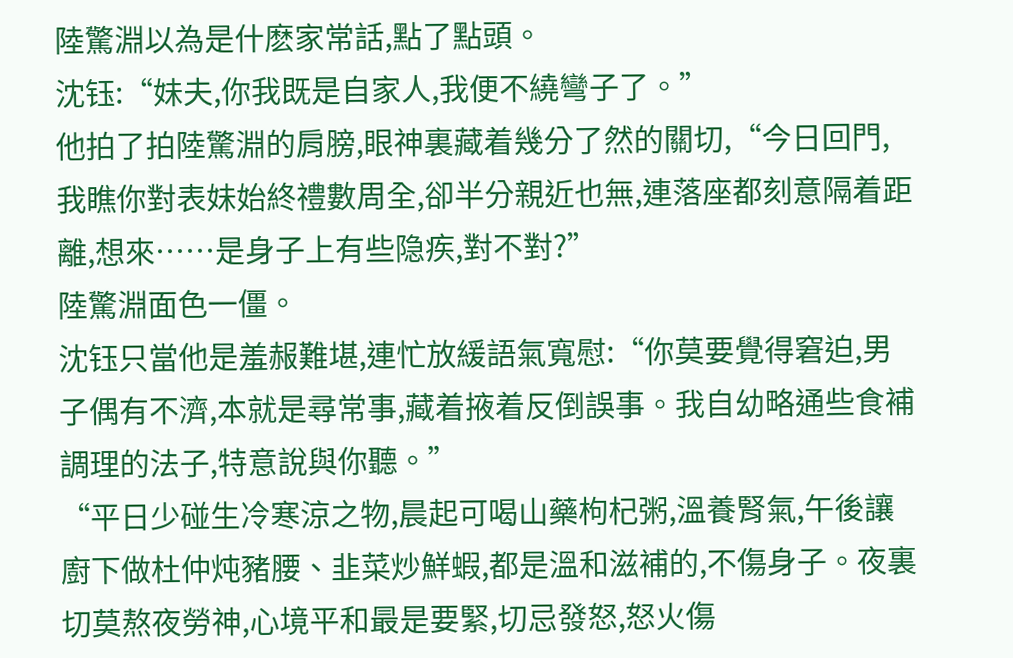陸驚淵以為是什麽家常話,點了點頭。
沈钰:“妹夫,你我既是自家人,我便不繞彎子了。”
他拍了拍陸驚淵的肩膀,眼神裏藏着幾分了然的關切,“今日回門,我瞧你對表妹始終禮數周全,卻半分親近也無,連落座都刻意隔着距離,想來……是身子上有些隐疾,對不對?”
陸驚淵面色一僵。
沈钰只當他是羞赧難堪,連忙放緩語氣寬慰:“你莫要覺得窘迫,男子偶有不濟,本就是尋常事,藏着掖着反倒誤事。我自幼略通些食補調理的法子,特意說與你聽。”
“平日少碰生冷寒涼之物,晨起可喝山藥枸杞粥,溫養腎氣,午後讓廚下做杜仲炖豬腰、韭菜炒鮮蝦,都是溫和滋補的,不傷身子。夜裏切莫熬夜勞神,心境平和最是要緊,切忌發怒,怒火傷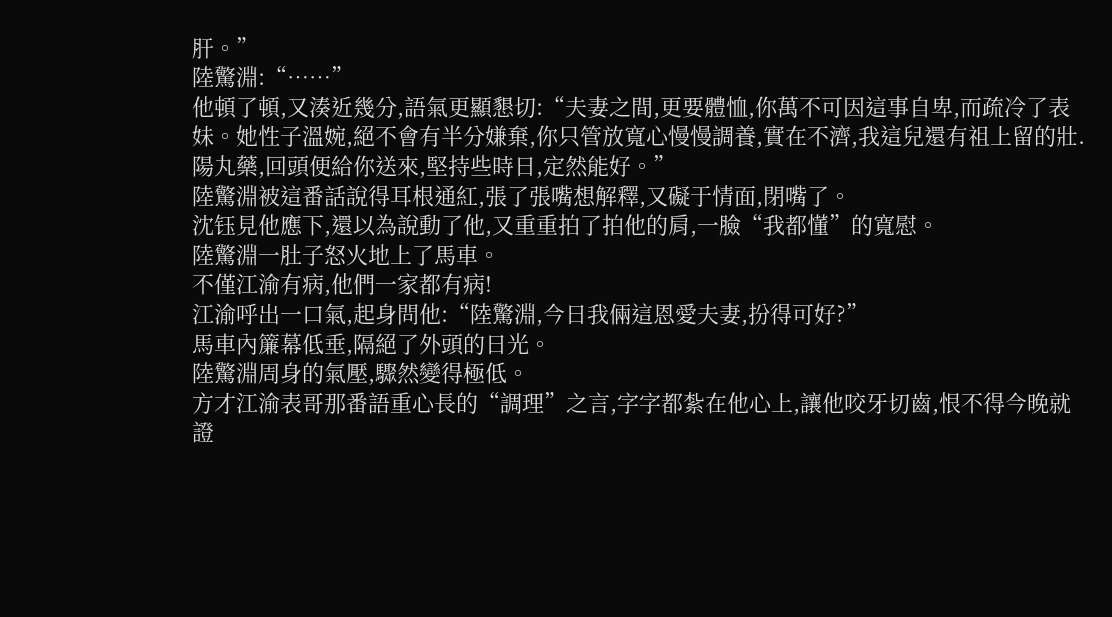肝。”
陸驚淵:“……”
他頓了頓,又湊近幾分,語氣更顯懇切:“夫妻之間,更要體恤,你萬不可因這事自卑,而疏冷了表妹。她性子溫婉,絕不會有半分嫌棄,你只管放寬心慢慢調養,實在不濟,我這兒還有祖上留的壯.陽丸藥,回頭便給你送來,堅持些時日,定然能好。”
陸驚淵被這番話說得耳根通紅,張了張嘴想解釋,又礙于情面,閉嘴了。
沈钰見他應下,還以為說動了他,又重重拍了拍他的肩,一臉“我都懂”的寬慰。
陸驚淵一肚子怒火地上了馬車。
不僅江渝有病,他們一家都有病!
江渝呼出一口氣,起身問他:“陸驚淵,今日我倆這恩愛夫妻,扮得可好?”
馬車內簾幕低垂,隔絕了外頭的日光。
陸驚淵周身的氣壓,驟然變得極低。
方才江渝表哥那番語重心長的“調理”之言,字字都紮在他心上,讓他咬牙切齒,恨不得今晚就證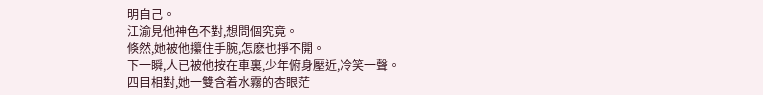明自己。
江渝見他神色不對,想問個究竟。
倏然,她被他攥住手腕,怎麽也掙不開。
下一瞬,人已被他按在車裏,少年俯身壓近,冷笑一聲。
四目相對,她一雙含着水霧的杏眼茫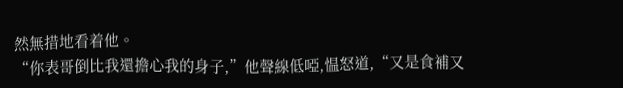然無措地看着他。
“你表哥倒比我還擔心我的身子,”他聲線低啞,愠怒道,“又是食補又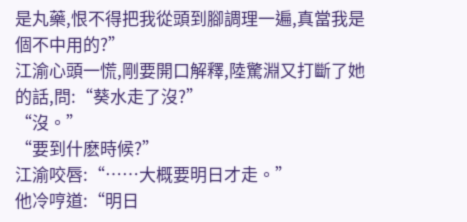是丸藥,恨不得把我從頭到腳調理一遍,真當我是個不中用的?”
江渝心頭一慌,剛要開口解釋,陸驚淵又打斷了她的話,問:“葵水走了沒?”
“沒。”
“要到什麽時候?”
江渝咬唇:“……大概要明日才走。”
他冷哼道:“明日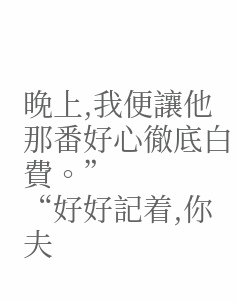晚上,我便讓他那番好心徹底白費。”
“好好記着,你夫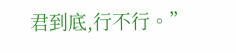君到底,行不行。”